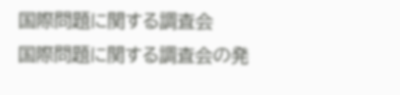国際問題に関する調査会
国際問題に関する調査会の発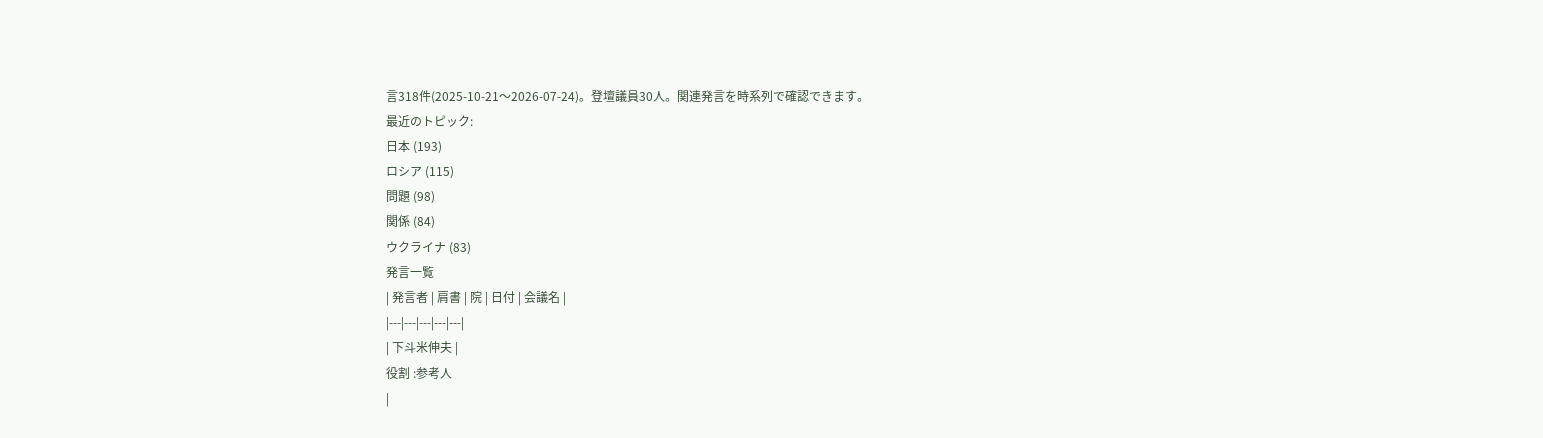言318件(2025-10-21〜2026-07-24)。登壇議員30人。関連発言を時系列で確認できます。
最近のトピック:
日本 (193)
ロシア (115)
問題 (98)
関係 (84)
ウクライナ (83)
発言一覧
| 発言者 | 肩書 | 院 | 日付 | 会議名 |
|---|---|---|---|---|
| 下斗米伸夫 |
役割 :参考人
|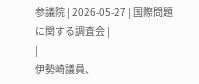参議院 | 2026-05-27 | 国際問題に関する調査会 |
|
伊勢崎議員、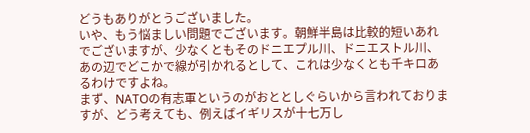どうもありがとうございました。
いや、もう悩ましい問題でございます。朝鮮半島は比較的短いあれでございますが、少なくともそのドニエプル川、ドニエストル川、あの辺でどこかで線が引かれるとして、これは少なくとも千キロあるわけですよね。
まず、NATOの有志軍というのがおととしぐらいから言われておりますが、どう考えても、例えばイギリスが十七万し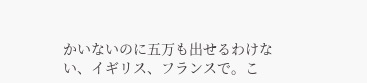かいないのに五万も出せるわけない、イギリス、フランスで。こ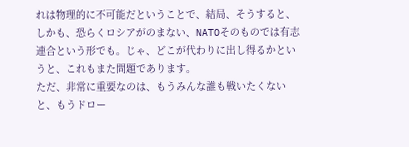れは物理的に不可能だということで、結局、そうすると、しかも、恐らくロシアがのまない、NATOそのものでは有志連合という形でも。じゃ、どこが代わりに出し得るかというと、これもまた問題であります。
ただ、非常に重要なのは、もうみんな誰も戦いたくないと、もうドロー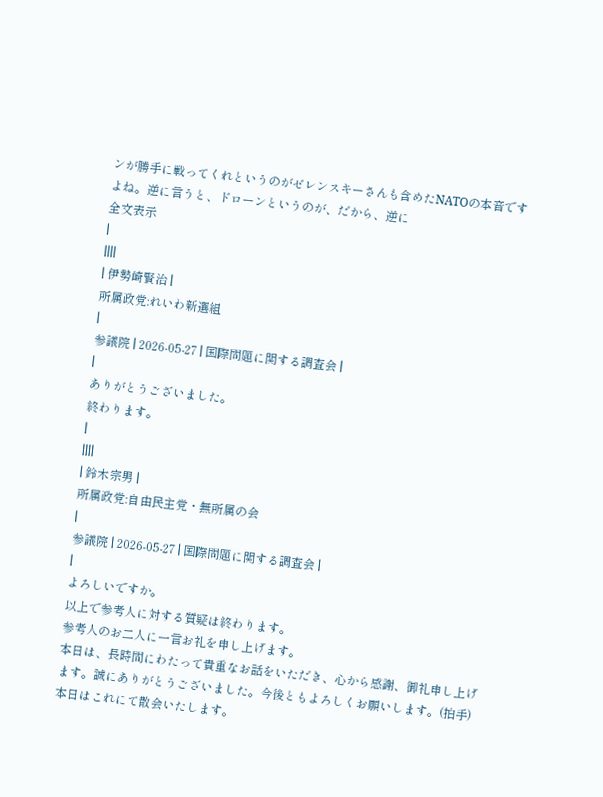ンが勝手に戦ってくれというのがゼレンスキーさんも含めたNATOの本音ですよね。逆に言うと、ドローンというのが、だから、逆に
全文表示
|
||||
| 伊勢崎賢治 |
所属政党:れいわ新選組
|
参議院 | 2026-05-27 | 国際問題に関する調査会 |
|
ありがとうございました。
終わります。
|
||||
| 鈴木宗男 |
所属政党:自由民主党・無所属の会
|
参議院 | 2026-05-27 | 国際問題に関する調査会 |
|
よろしいですか。
以上で参考人に対する質疑は終わります。
参考人のお二人に一言お礼を申し上げます。
本日は、長時間にわたって貴重なお話をいただき、心から感謝、御礼申し上げます。誠にありがとうございました。今後ともよろしくお願いします。(拍手)
本日はこれにて散会いたします。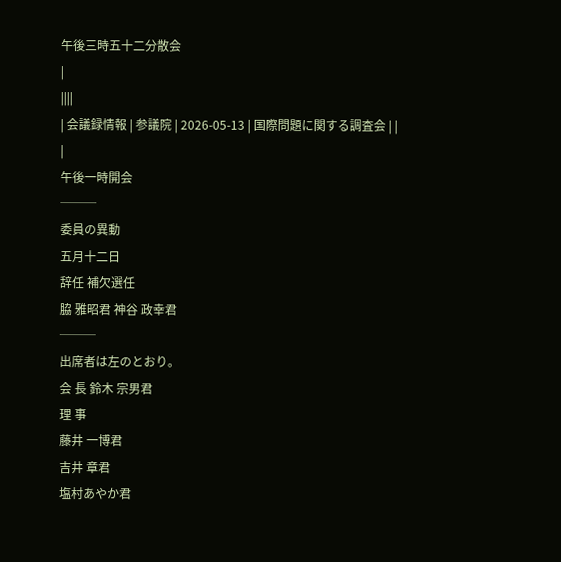午後三時五十二分散会
|
||||
| 会議録情報 | 参議院 | 2026-05-13 | 国際問題に関する調査会 | |
|
午後一時開会
───
委員の異動
五月十二日
辞任 補欠選任
脇 雅昭君 神谷 政幸君
───
出席者は左のとおり。
会 長 鈴木 宗男君
理 事
藤井 一博君
吉井 章君
塩村あやか君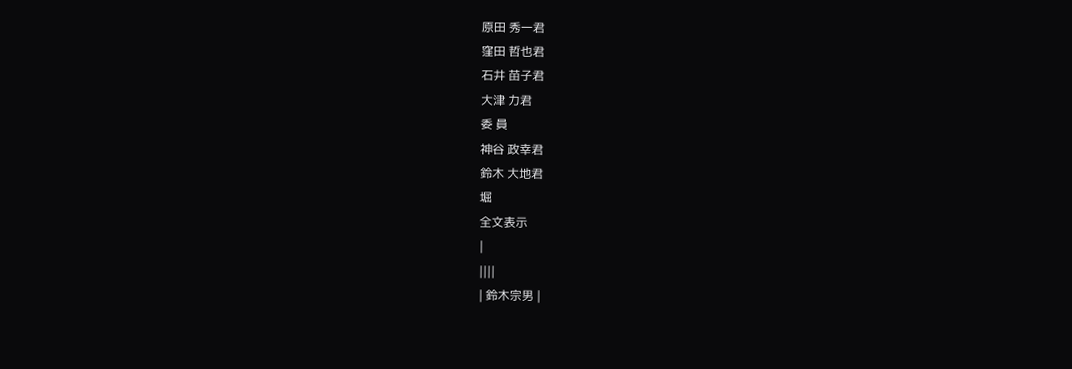原田 秀一君
窪田 哲也君
石井 苗子君
大津 力君
委 員
神谷 政幸君
鈴木 大地君
堀
全文表示
|
||||
| 鈴木宗男 |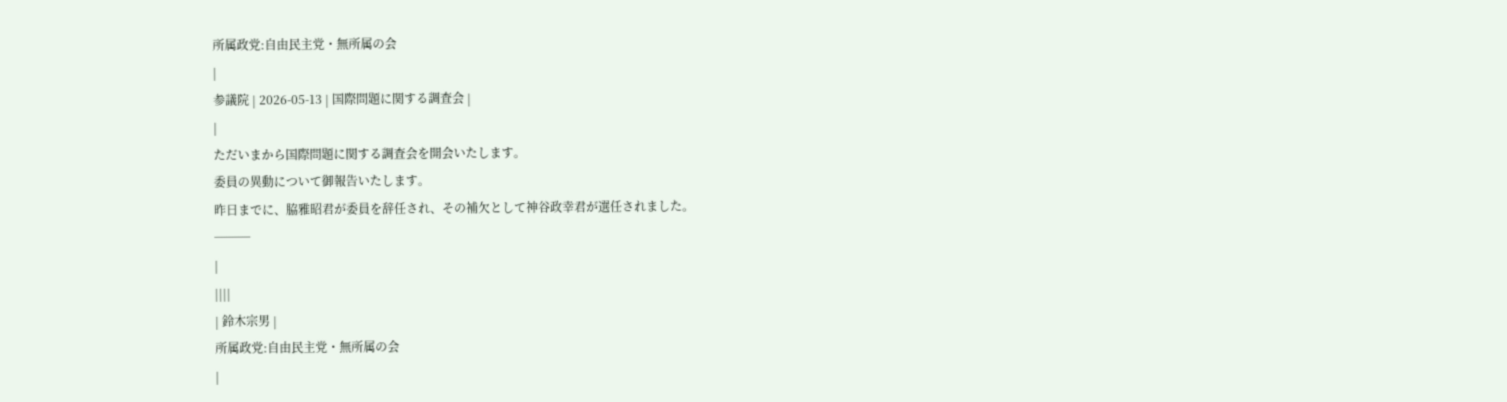所属政党:自由民主党・無所属の会
|
参議院 | 2026-05-13 | 国際問題に関する調査会 |
|
ただいまから国際問題に関する調査会を開会いたします。
委員の異動について御報告いたします。
昨日までに、脇雅昭君が委員を辞任され、その補欠として神谷政幸君が選任されました。
───
|
||||
| 鈴木宗男 |
所属政党:自由民主党・無所属の会
|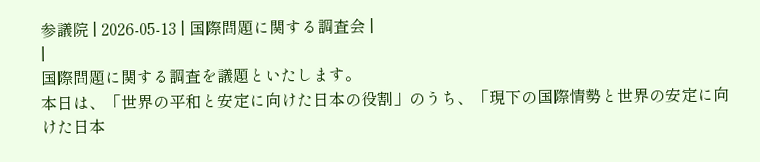参議院 | 2026-05-13 | 国際問題に関する調査会 |
|
国際問題に関する調査を議題といたします。
本日は、「世界の平和と安定に向けた日本の役割」のうち、「現下の国際情勢と世界の安定に向けた日本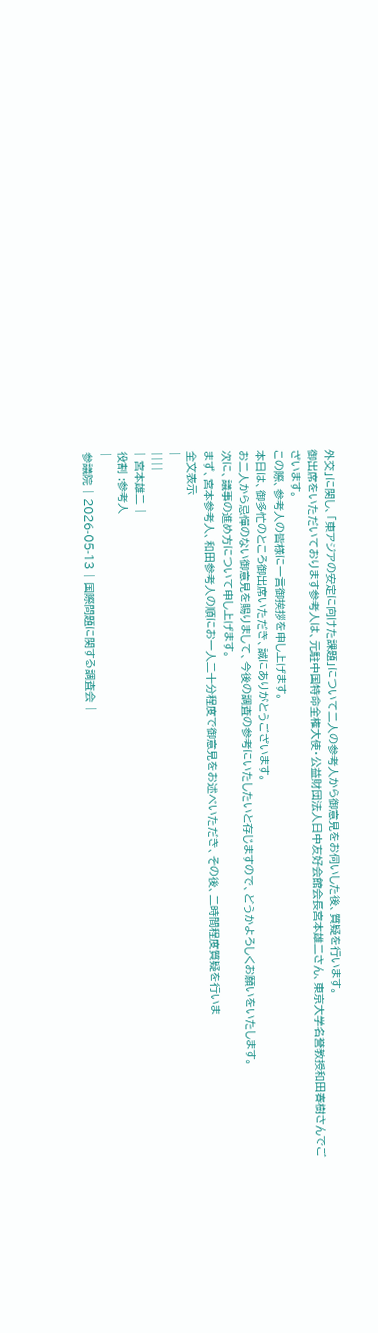外交」に関し、「東アジアの安定に向けた課題」について二人の参考人から御意見をお伺いした後、質疑を行います。
御出席をいただいております参考人は、元駐中国特命全権大使・公益財団法人日中友好会館会長宮本雄二さん、東京大学名誉教授和田春樹さんでございます。
この際、参考人の皆様に一言御挨拶を申し上げます。
本日は、御多忙のところ御出席いただき、誠にありがとうございます。
お二人から忌憚のない御意見を賜りまして、今後の調査の参考にいたしたいと存じますので、どうかよろしくお願いをいたします。
次に、議事の進め方について申し上げます。
まず、宮本参考人、和田参考人の順にお一人二十分程度で御意見をお述べいただき、その後、二時間程度質疑を行いま
全文表示
|
||||
| 宮本雄二 |
役割 :参考人
|
参議院 | 2026-05-13 | 国際問題に関する調査会 |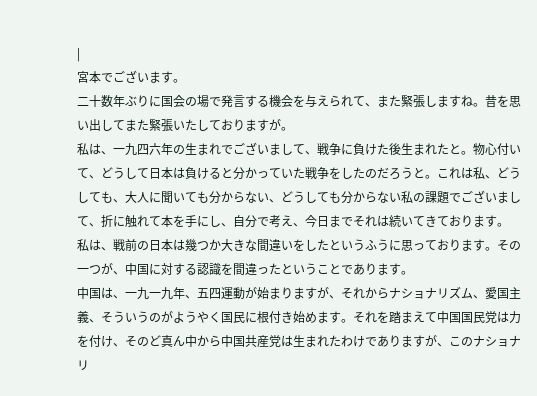|
宮本でございます。
二十数年ぶりに国会の場で発言する機会を与えられて、また緊張しますね。昔を思い出してまた緊張いたしておりますが。
私は、一九四六年の生まれでございまして、戦争に負けた後生まれたと。物心付いて、どうして日本は負けると分かっていた戦争をしたのだろうと。これは私、どうしても、大人に聞いても分からない、どうしても分からない私の課題でございまして、折に触れて本を手にし、自分で考え、今日までそれは続いてきております。
私は、戦前の日本は幾つか大きな間違いをしたというふうに思っております。その一つが、中国に対する認識を間違ったということであります。
中国は、一九一九年、五四運動が始まりますが、それからナショナリズム、愛国主義、そういうのがようやく国民に根付き始めます。それを踏まえて中国国民党は力を付け、そのど真ん中から中国共産党は生まれたわけでありますが、このナショナリ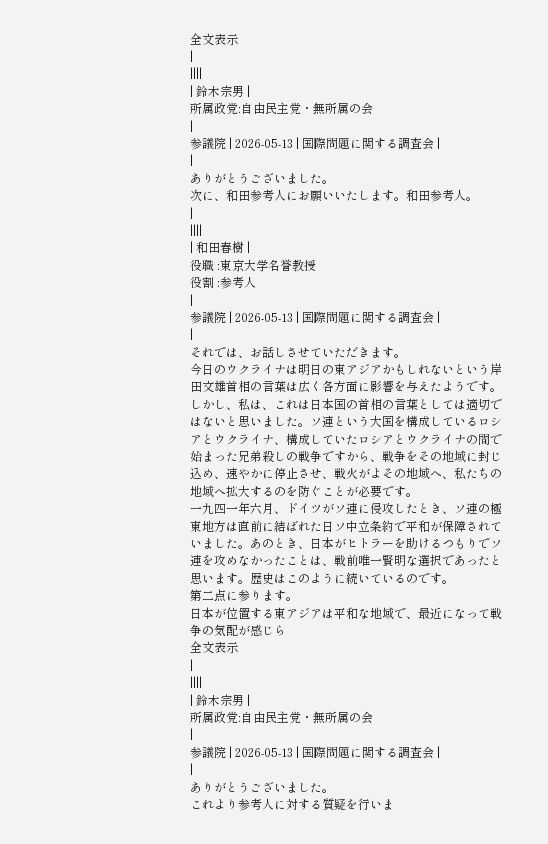全文表示
|
||||
| 鈴木宗男 |
所属政党:自由民主党・無所属の会
|
参議院 | 2026-05-13 | 国際問題に関する調査会 |
|
ありがとうございました。
次に、和田参考人にお願いいたします。和田参考人。
|
||||
| 和田春樹 |
役職 :東京大学名誉教授
役割 :参考人
|
参議院 | 2026-05-13 | 国際問題に関する調査会 |
|
それでは、お話しさせていただきます。
今日のウクライナは明日の東アジアかもしれないという岸田文雄首相の言葉は広く各方面に影響を与えたようです。しかし、私は、これは日本国の首相の言葉としては適切ではないと思いました。ソ連という大国を構成しているロシアとウクライナ、構成していたロシアとウクライナの間で始まった兄弟殺しの戦争ですから、戦争をその地域に封じ込め、速やかに停止させ、戦火がよその地域へ、私たちの地域へ拡大するのを防ぐことが必要です。
一九四一年六月、ドイツがソ連に侵攻したとき、ソ連の極東地方は直前に結ばれた日ソ中立条約で平和が保障されていました。あのとき、日本がヒトラーを助けるつもりでソ連を攻めなかったことは、戦前唯一賢明な選択であったと思います。歴史はこのように続いているのです。
第二点に参ります。
日本が位置する東アジアは平和な地域で、最近になって戦争の気配が感じら
全文表示
|
||||
| 鈴木宗男 |
所属政党:自由民主党・無所属の会
|
参議院 | 2026-05-13 | 国際問題に関する調査会 |
|
ありがとうございました。
これより参考人に対する質疑を行いま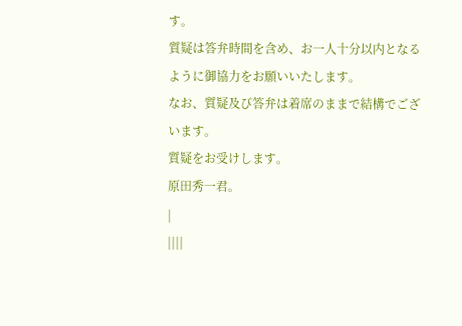す。
質疑は答弁時間を含め、お一人十分以内となるように御協力をお願いいたします。
なお、質疑及び答弁は着席のままで結構でございます。
質疑をお受けします。
原田秀一君。
|
||||